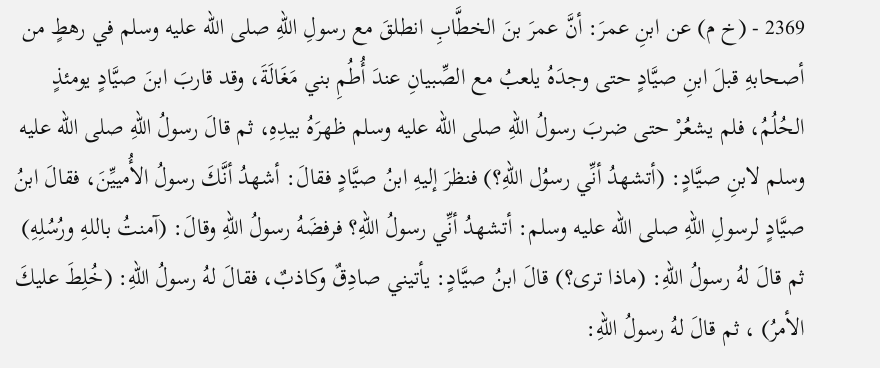2369 - (خ م) عن ابنِ عمرَ: أنَّ عمرَ بنَ الخطَّابِ انطلقَ مع رسولِ اللهِ صلى الله عليه وسلم في رهطٍ من أصحابهِ قبلَ ابنِ صيَّادٍ حتى وجدَهُ يلعبُ مع الصِّبيانِ عندَ أُطُمِ بني مَغَالَةَ، وقد قاربَ ابنَ صيَّادٍ يومئذٍ الحُلُمُ، فلم يشعُرْ حتى ضربَ رسولُ اللهِ صلى الله عليه وسلم ظهرَهُ بيدِهِ، ثم قالَ رسولُ اللهِ صلى الله عليه وسلم لابنِ صيَّادٍ: (أتشهدُ أنِّي رسوُل اللهِ؟) فنظرَ إليهِ ابنُ صيَّادٍ فقالَ: أشهدُ أنَّكَ رسولُ الأُمييِّنَ، فقالَ ابنُ صيَّادٍ لرسولِ اللهِ صلى الله عليه وسلم: أتشهدُ أنِّي رسولُ اللهِ؟ فرفضَهُ رسولُ اللهِ وقالَ: (آمنتُ باللهِ ورُسُلِهِ) ثم قالَ لهُ رسولُ اللهِ: (ماذا ترى؟) قالَ ابنُ صيَّادٍ: يأتيني صادِقٌ وكاذبٌ، فقالَ لهُ رسولُ اللهِ: (خُلِطَ عليكَ الأمرُ) ، ثم قالَ لهُ رسولُ اللهِ: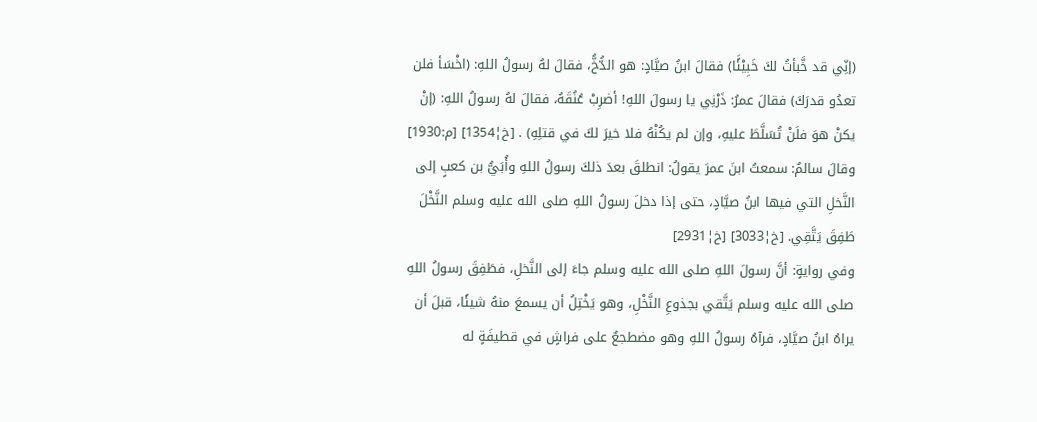(إنِّي قد خَّبأتُ لكَ خَبِيْئًَا) فقالَ ابنُ صيَّادٍ: هو الدُّخُّ، فقالَ لهُ رسولُ اللهِ: (اخْسَأ فلن تعدُو قدرَكَ) فقالَ عمرُ: ذَرْنِي يا رسولَ اللهِ! أضرِبْ عُنُقَهُ، فقالَ لهُ رسولُ اللهِ: (إنْ يكنْ هوَ فلَنْ تُسَلَّطَ عليهِ، وإن لم يكُنْهُ فلا خيرَ لكَ في قتلِهِ) . [خ¦1354] [م:1930]
وقالَ سالمٌ: سمعتُ ابنَ عمرَ يقولُ: انطلقَ بعدَ ذلكَ رسولُ اللهِ وأُبَيُّ بن كعبٍ إلى النَّخلِ التي فيها ابنُ صيَّادٍ، حتى إذا دخلَ رسولُ اللهِ صلى الله عليه وسلم النَّخْلَ طَفِقَ يَتَّقِي. [خ¦3033] [خ¦2931]
وفي روايةٍ: أنَّ رسولَ اللهِ صلى الله عليه وسلم جاءَ إلى النَّخلِ، فطَفِقَ رسولُ اللهِ صلى الله عليه وسلم يَتَّقي بجذوعِ النَّخْلِ، وهو يَخْتِلُ أن يسمعَ منهُ شيئًا، قبلَ أن يراهُ ابنُ صيَّادٍ، فرآهُ رسولُ اللهِ وهو مضطجعٌ على فراشٍ في قطيفَةٍ له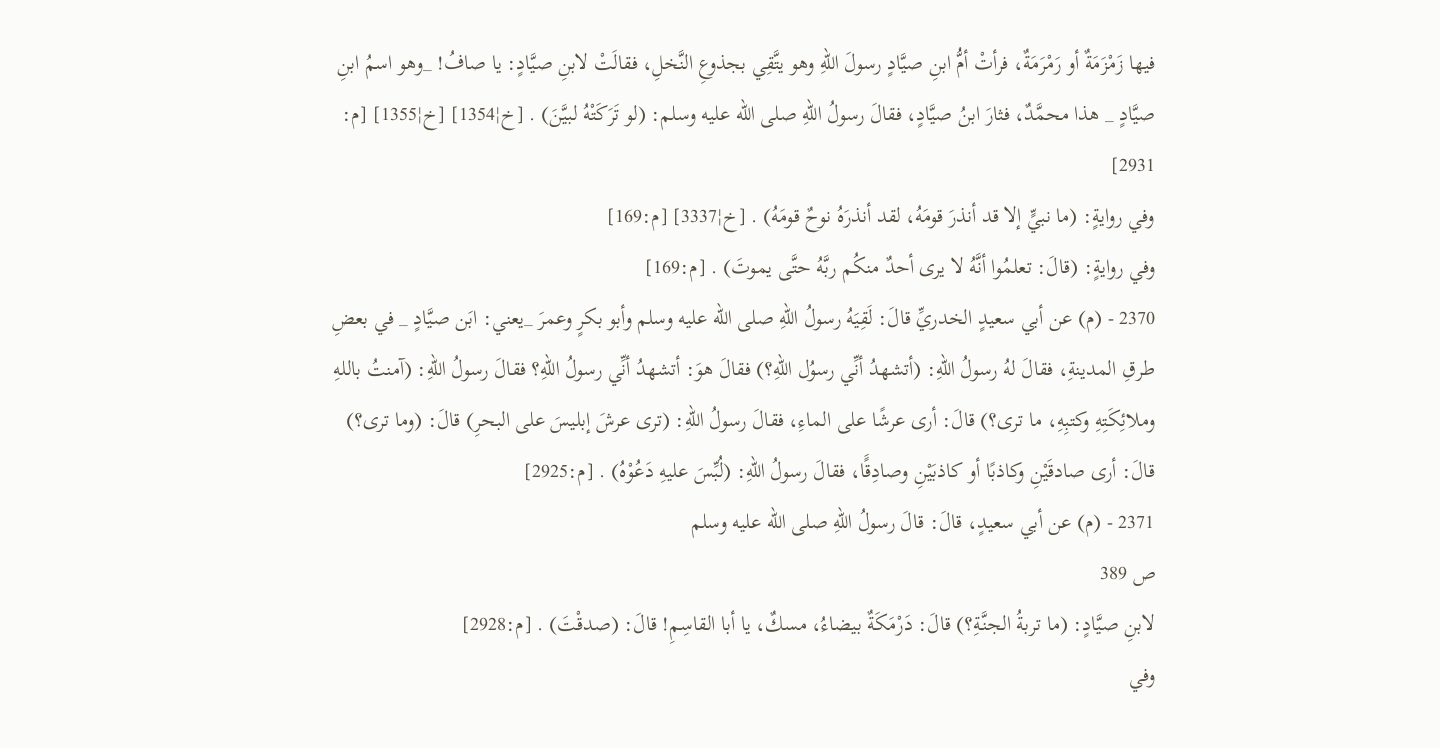فيها زَمْزَمَةٌ أو رَمْرَمَةٌ، فرأتْ أمُّ ابنِ صيَّادٍ رسولَ اللهِ وهو يتَّقِي بجذوعِ النَّخلِ، فقالَتْ لابنِ صيَّادٍ: يا صافُ! _وهو اسمُ ابنِ صيَّادٍ _ هذا محمَّدٌ، فثارَ ابنُ صيَّادٍ، فقالَ رسولُ اللهِ صلى الله عليه وسلم: (لو تَرَكَتْهُ لبيَّنَ) . [خ¦1354] [خ¦1355] [م: 2931]
وفي روايةٍ: (ما نبيٍّ إلا قد أنذرَ قومَهُ، لقد أنذرَهُ نوحٌ قومَهُ) . [خ¦3337] [م:169]
وفي روايةٍ: (قالَ: تعلمُوا أنَّهُ لا يرى أحدٌ منكُم ربَّهُ حتَّى يموتَ) . [م:169]
2370 - (م) عن أبي سعيدٍ الخدريِّ قالَ: لَقِيَهُ رسولُ اللهِ صلى الله عليه وسلم وأبو بكرٍ وعمرَ _يعني: ابَن صيَّادٍ _ في بعضِ طرقِ المدينةِ، فقالَ لهُ رسولُ اللهِ: (أتشهدُ أنِّي رسوُل اللهِ؟) فقالَ هوَ: أتشهدُ أنِّي رسولُ اللهِ؟ فقالَ رسولُ اللهِ: (آمنتُ باللهِ وملائِكَتِهِ وكتبِهِ، ما ترى؟) قالَ: أرى عرشًا على الماءِ، فقالَ رسولُ اللهِ: (ترى عرشَ إبليسَ على البحرِ) قالَ: (وما ترى؟) قالَ: أرى صادقَيْنِ وكاذبًا أو كاذبَيْنِ وصادِقًَا، فقالَ رسولُ اللهِ: (لُبِّسَ عليهِ دَعُوْهُ) . [م:2925]
2371 - (م) عن أبي سعيدٍ، قالَ: قالَ رسولُ اللهِ صلى الله عليه وسلم
ص 389
لابنِ صيَّادٍ: (ما تربةُ الجنَّةِ؟) قالَ: دَرْمَكَةٌ بيضاءُ، مسكٌ، يا أبا القاسِمِ! قالَ: (صدقْتَ) . [م:2928]
وفي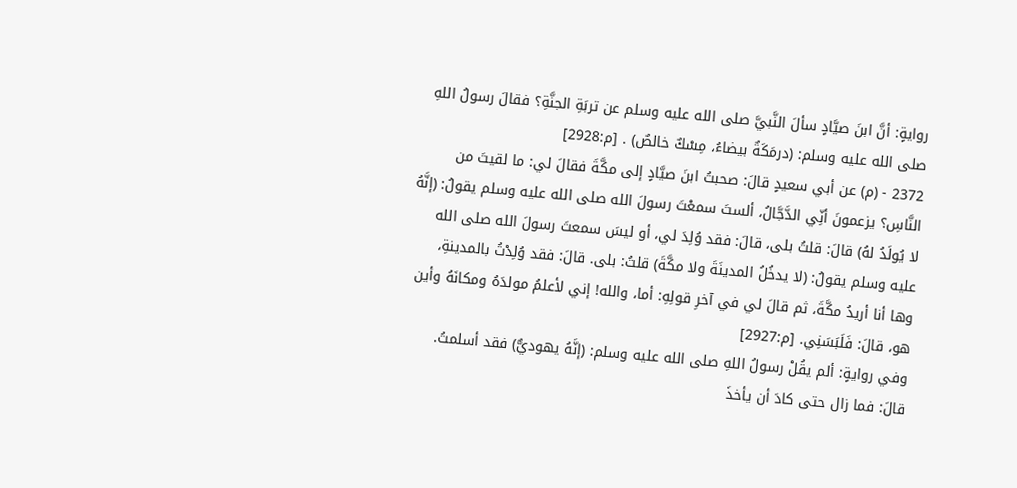روايةٍ: أنَّ ابنَ صيَّادٍ سألَ النَّبيَّ صلى الله عليه وسلم عن تربَةِ الجنَّةِ؟ فقالَ رسولُ اللهِ صلى الله عليه وسلم: (درمَكَةٌ بيضاءُ، مِسْكٌ خالصٌ) . [م:2928]
2372 - (م) عن أبي سعيدٍ قالَ: صحبتُ ابنَ صيَّادٍ إلى مكَّةَ فقالَ لي: ما لقيتَ من النَّاسِ؟ يزعمونَ أنِّي الدَّجَّالُ، ألستَ سمعْتَ رسولَ الله صلى الله عليه وسلم يقولُ: (إنَّهُ لا يُولَدُ لهُ) قالَ: قلتُ بلى، قالَ: فقد وُلِدَ لي، أو ليسَ سمعتَ رسولَ الله صلى الله عليه وسلم يقولُ: (لا يدخُلُ المدينَةَ ولا مكَّةَ) قلتُ: بلى. قالَ: فقد وُلِدْتُ بالمدينةِ، وها أنا أريدُ مكَّةَ، ثم قالَ لي في آخرِ قولِهِ: أما، والله! إني لأعلمُ مولدَهُ ومكانَهُ وأين هو، قالَ: فَلَبَسَنِي. [م:2927]
وفي روايةٍ: ألم يقُلْ رسولُ اللهِ صلى الله عليه وسلم: (إنَّهُ يهوديٌّ) فقد أسلمتُ.
قالَ: فما زال حتى كادَ أن يأخذَ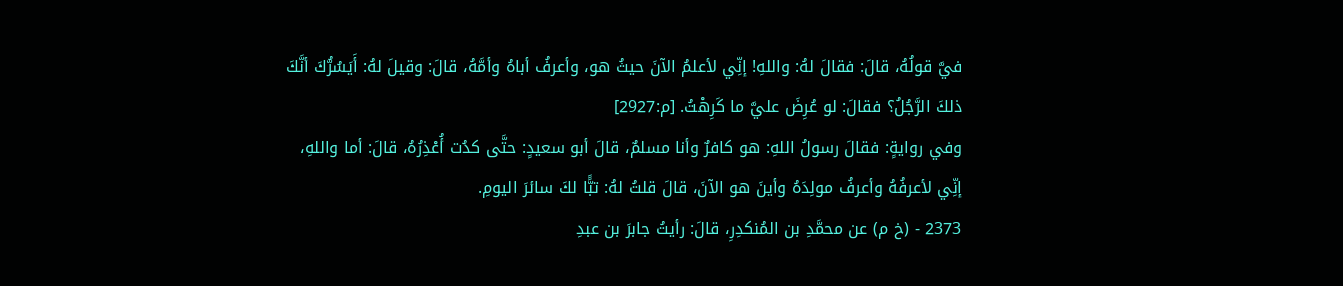فيَّ قولُهُ، قالَ: فقالَ لهُ: واللهِ! إنِّي لأعلمُ الآنَ حيثُ هو، وأعرفُ أباهُ وأمَّهُ، قالَ: وقيلَ لهُ: أَيَسُرُّكَ أنَّكَ ذلكَ الرَّجُلُ؟ فقالَ: لو عُرِضَ عليَّ ما كَرِهْتُ. [م:2927]
وفي روايةٍ: فقالَ رسولُ اللهِ: هو كافرٌ وأنا مسلمٌ، قالَ أبو سعيدٍ: حتَّى كدُت أُعْذِرُهُ، قالَ: أما واللهِ، إنِّي لأعرفُهُ وأعرفُ مولِدَهُ وأينَ هو الآنَ، قالَ قلتُ لهُ: تبًَّا لكَ سائرَ اليومِ.
2373 - (خ م) عن محمَّدِ بن المُنكدِرِ، قالَ: رأيتُ جابرَ بن عبدِ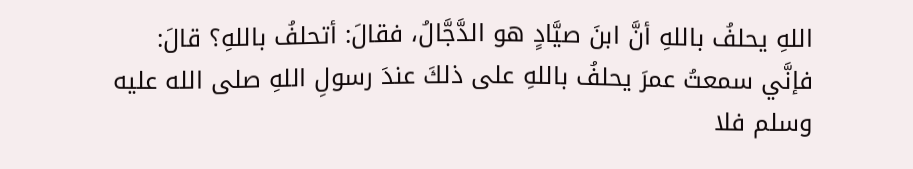اللهِ يحلفُ باللهِ أنَّ ابنَ صيَّادٍ هو الدَّجَّالُ، فقالَ: أتحلفُ باللهِ؟ قالَ: فإنَّي سمعتُ عمرَ يحلفُ باللهِ على ذلكَ عندَ رسولِ اللهِ صلى الله عليه وسلم فلا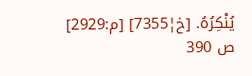يُنْكِرُهُ. [خ¦7355] [م:2929]
ص 390